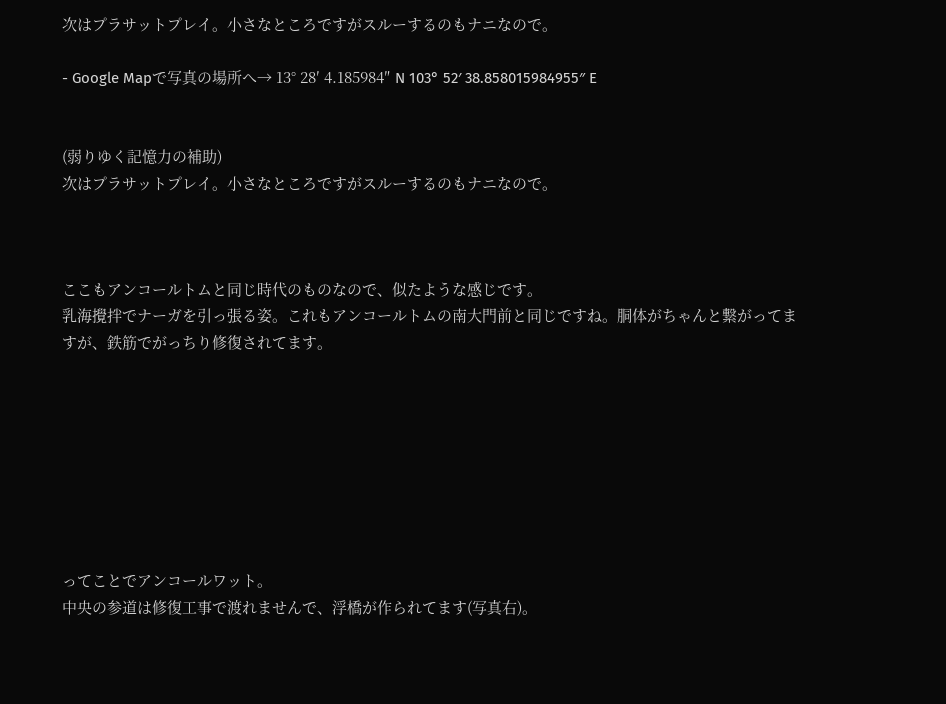次はプラサットプレイ。小さなところですがスルーするのもナニなので。

- Google Mapで写真の場所へ→ 13° 28′ 4.185984″ N 103° 52′ 38.858015984955″ E


(弱りゆく記憶力の補助)
次はプラサットプレイ。小さなところですがスルーするのもナニなので。



ここもアンコールトムと同じ時代のものなので、似たような感じです。
乳海攪拌でナーガを引っ張る姿。これもアンコールトムの南大門前と同じですね。胴体がちゃんと繋がってますが、鉄筋でがっちり修復されてます。








ってことでアンコールワット。
中央の参道は修復工事で渡れませんで、浮橋が作られてます(写真右)。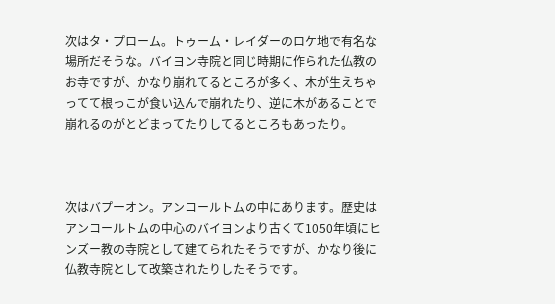次はタ・プローム。トゥーム・レイダーのロケ地で有名な場所だそうな。バイヨン寺院と同じ時期に作られた仏教のお寺ですが、かなり崩れてるところが多く、木が生えちゃってて根っこが食い込んで崩れたり、逆に木があることで崩れるのがとどまってたりしてるところもあったり。



次はバプーオン。アンコールトムの中にあります。歴史はアンコールトムの中心のバイヨンより古くて1050年頃にヒンズー教の寺院として建てられたそうですが、かなり後に仏教寺院として改築されたりしたそうです。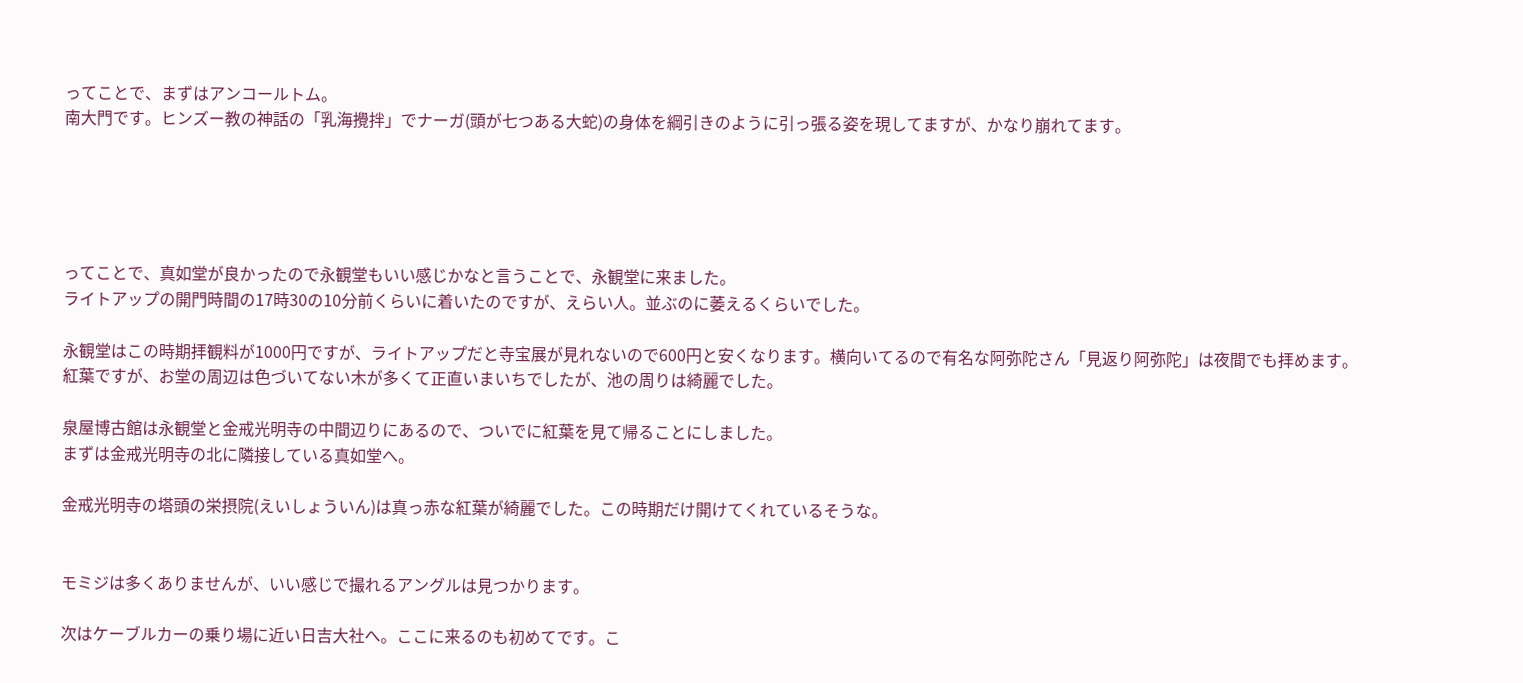ってことで、まずはアンコールトム。
南大門です。ヒンズー教の神話の「乳海攪拌」でナーガ(頭が七つある大蛇)の身体を綱引きのように引っ張る姿を現してますが、かなり崩れてます。





ってことで、真如堂が良かったので永観堂もいい感じかなと言うことで、永観堂に来ました。
ライトアップの開門時間の17時30の10分前くらいに着いたのですが、えらい人。並ぶのに萎えるくらいでした。

永観堂はこの時期拝観料が1000円ですが、ライトアップだと寺宝展が見れないので600円と安くなります。横向いてるので有名な阿弥陀さん「見返り阿弥陀」は夜間でも拝めます。
紅葉ですが、お堂の周辺は色づいてない木が多くて正直いまいちでしたが、池の周りは綺麗でした。

泉屋博古館は永観堂と金戒光明寺の中間辺りにあるので、ついでに紅葉を見て帰ることにしました。
まずは金戒光明寺の北に隣接している真如堂へ。

金戒光明寺の塔頭の栄摂院(えいしょういん)は真っ赤な紅葉が綺麗でした。この時期だけ開けてくれているそうな。


モミジは多くありませんが、いい感じで撮れるアングルは見つかります。

次はケーブルカーの乗り場に近い日吉大社へ。ここに来るのも初めてです。こ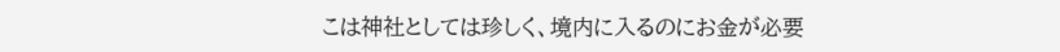こは神社としては珍しく、境内に入るのにお金が必要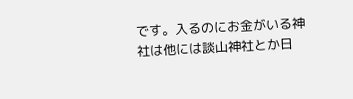です。入るのにお金がいる神社は他には談山神社とか日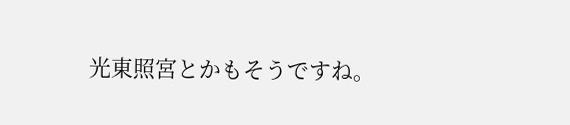光東照宮とかもそうですね。